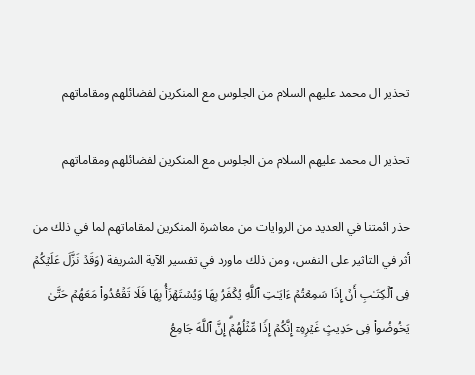تحذير ال محمد عليهم السلام من الجلوس مع المنكرين لفضائلهم ومقاماتهم

تحذير ال محمد عليهم السلام من الجلوس مع المنكرين لفضائلهم ومقاماتهم

حذر ائمتنا في العديد من الروايات من معاشرة المنكرين لمقاماتهم لما في ذلك من أثر في التاثير على النفس، ومن ذلك ماورد في تفسير الآية الشريفة (وَقَدۡ نَزَّلَ عَلَیۡكُمۡ فِی ٱلۡكِتَـٰبِ أَنۡ إِذَا سَمِعۡتُمۡ ءَایَـٰتِ ٱللَّهِ یُكۡفَرُ بِهَا وَیُسۡتَهۡزَأُ بِهَا فَلَا تَقۡعُدُوا۟ مَعَهُمۡ حَتَّىٰ یَخُوضُوا۟ فِی حَدِیثٍ غَیۡرِهِۦۤ إِنَّكُمۡ إِذࣰا مِّثۡلُهُمۡۗ إِنَّ ٱللَّهَ جَامِعُ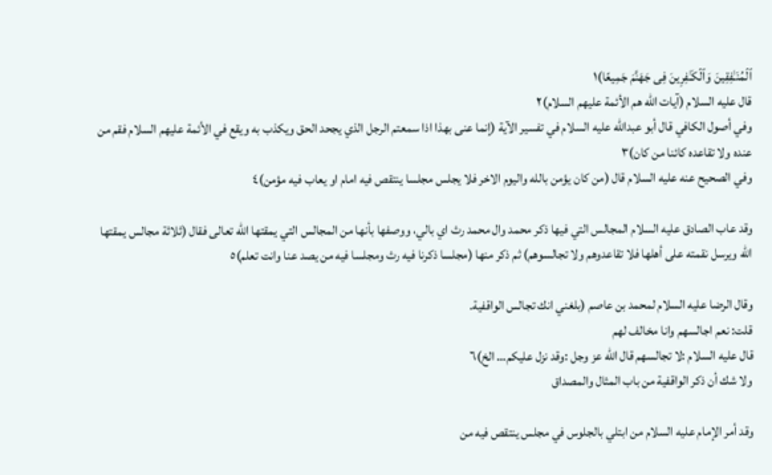ٱلۡمُنَـٰفِقِینَ وَٱلۡكَـٰفِرِینَ فِی جَهَنَّمَ جَمِیعًا)١
قال عليه السلام (آيات الله هم الأئمة عليهم السلام)٢
وفي أصول الكافي قال أبو عبدالله عليه السلام في تفسير الآية (إنما عنى بهذا اذا سمعتم الرجل الذي يجحد الحق ويكذب به ويقع في الأئمة عليهم السلام فقم من عنده ولا تقاعده كائنا من كان)٣
وفي الصحيح عنه عليه السلام قال (من كان يؤمن بالله واليوم الاخر فلا يجلس مجلسا ينتقص فيه امام او يعاب فيه مؤمن)٤

وقد عاب الصادق عليه السلام المجالس التي فيها ذكر محمد وال محمد رث اي بالي، ووصفها بأنها من المجالس التي يمقتها الله تعالى فقال (ثلاثة مجالس يمقتها الله ويرسل نقمته على أهلها فلا تقاعدوهم ولا تجالسوهم) ثم ذكر منها (مجلسا ذكرنا فيه رث ومجلسا فيه من يصد عنا وانت تعلم)٥

وقال الرضا عليه السلام لمحمد بن عاصم (بلغني انك تجالس الواقفية.
قلت: نعم اجالسهم وانا مخالف لهم
قال عليه السلام :لا تجالسهم قال الله عز وجل :وقد نزل عليكم… الخ)٦
ولا شك أن ذكر الواقفية من باب المثال والمصداق

وقد أمر الإمام عليه السلام من ابتلي بالجلوس في مجلس ينتقص فيه من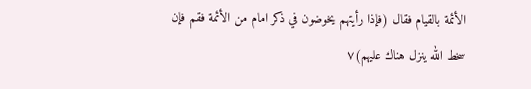الأئمة بالقيام فقال (فإذا رأيتهم يخوضون في ذكر امام من الأئمة فقم فإن سخط الله ينزل هناك عليهم)٧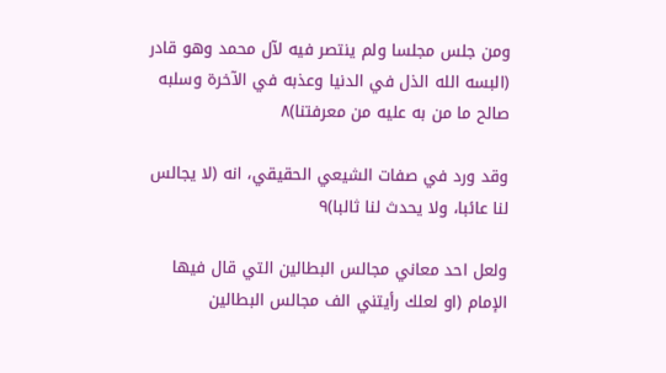ومن جلس مجلسا ولم ينتصر فيه لآل محمد وهو قادر (البسه الله الذل في الدنيا وعذبه في الآخرة وسلبه صالح ما من به عليه من معرفتنا)٨

وقد ورد في صفات الشيعي الحقيقي، انه (لا يجالس لنا عائبا، ولا يحدث لنا ثالبا)٩

ولعل احد معاني مجالس البطالين التي قال فيها الإمام (او لعلك رأيتني الف مجالس البطالين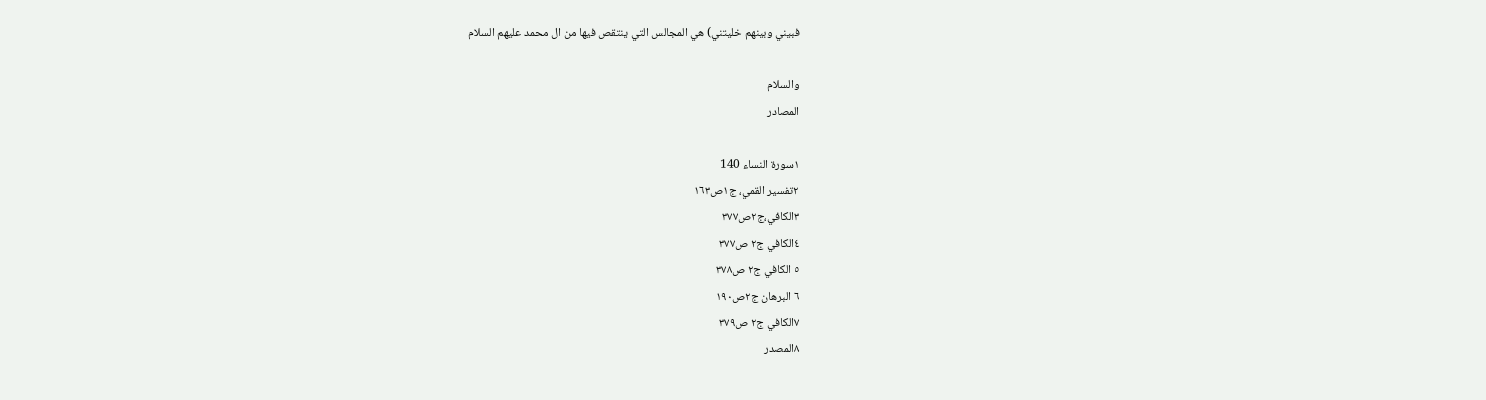فبيني وبينهم خليتني) هي المجالس التي ينتقص فيها من ال محمد عليهم السلام

والسلام
المصادر

١سورة النساء 140
٢تفسير القمي، ج١ص١٦٣
٣الكافي،ج٢ص٣٧٧
٤الكافي ج٢ ص٣٧٧
٥ الكافي ج٢ ص٣٧٨
٦ البرهان ج٢ص١٩٠
٧الكافي ج٢ ص٣٧٩
٨المصدر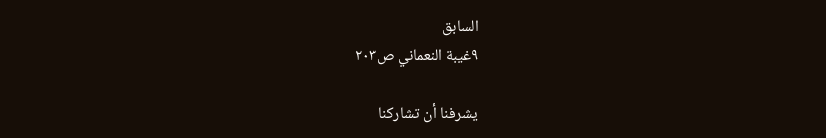السابق
٩غيبة النعماني ص٢٠٣

يشرفنا أن تشاركنا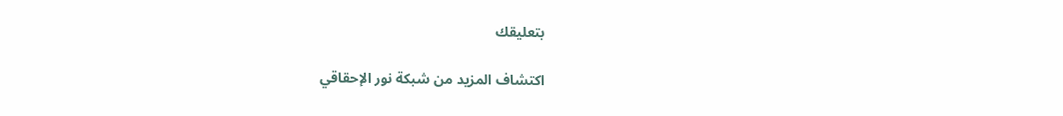بتعليقك

اكتشاف المزيد من شبكة نور الإحقاقي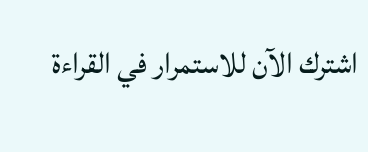اشترك الآن للاستمرار في القراءة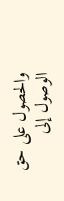والحصول على حق الوصول إلى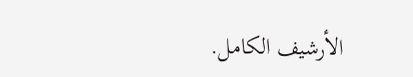الأرشيف الكامل.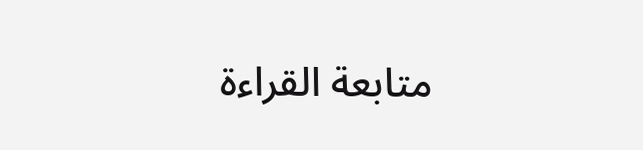متابعة القراءة